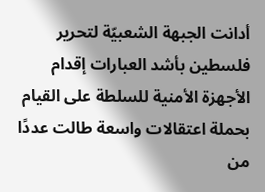أدانت الجبهة الشعبيّة لتحرير فلسطين بأشد العبارات إقدام الأجهزة الأمنية للسلطة على القيام بحملة اعتقالات واسعة طالت عددًا من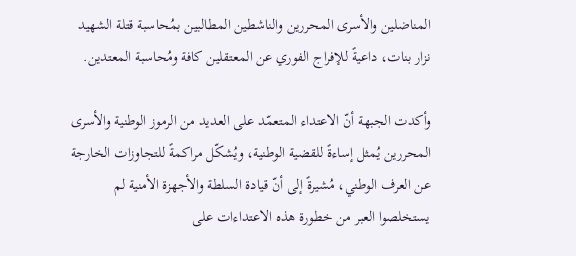المناضلين والأسرى المحررين والناشطين المطالبين بمُحاسبة قتلة الشهيد نزار بنات، داعيةً للإفراج الفوري عن المعتقلين كافة ومُحاسبة المعتدين.

وأكدت الجبهة أنّ الاعتداء المتعمّد على العديد من الرموز الوطنية والأسرى المحررين يُمثل إساءةً للقضية الوطنية، ويُشكّل مراكمةً للتجاوزات الخارجة عن العرف الوطني، مُشيرةً إلى أنّ قيادة السلطة والأجهزة الأمنية لم يستخلصوا العبر من خطورة هذه الاعتداءات على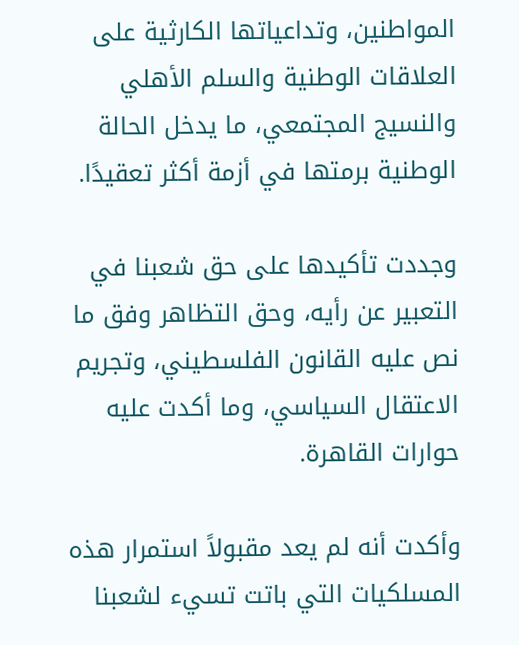المواطنين، وتداعياتها الكارثية على العلاقات الوطنية والسلم الأهلي والنسيج المجتمعي، ما يدخل الحالة الوطنية برمتها في أزمة أكثر تعقيدًا.

وجددت تأكيدها على حق شعبنا في التعبير عن رأيه، وحق التظاهر وفق ما نص عليه القانون الفلسطيني، وتجريم الاعتقال السياسي، وما أكدت عليه حوارات القاهرة.

وأكدت أنه لم يعد مقبولاً استمرار هذه المسلكيات التي باتت تسيء لشعبنا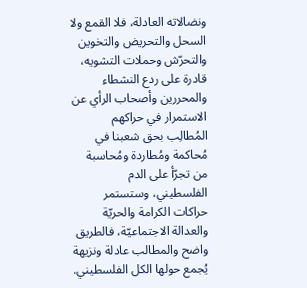ونضالاته العادلة، فلا القمع ولا السحل والتحريض والتخوين والتحرّش وحملات التشويه، قادرة على ردع النشطاء والمحررين وأصحاب الرأي عن الاستمرار في حراكهم المُطالِب بحق شعبنا في مُحاكمة ومُطاردة ومُحاسبة من تجرّأ على الدم الفلسطيني، وستستمر حراكات الكرامة والحريّة والعدالة الاجتماعيّة، فالطريق واضح والمطالب عادلة ونزيهة يُجمع حولها الكل الفلسطيني.